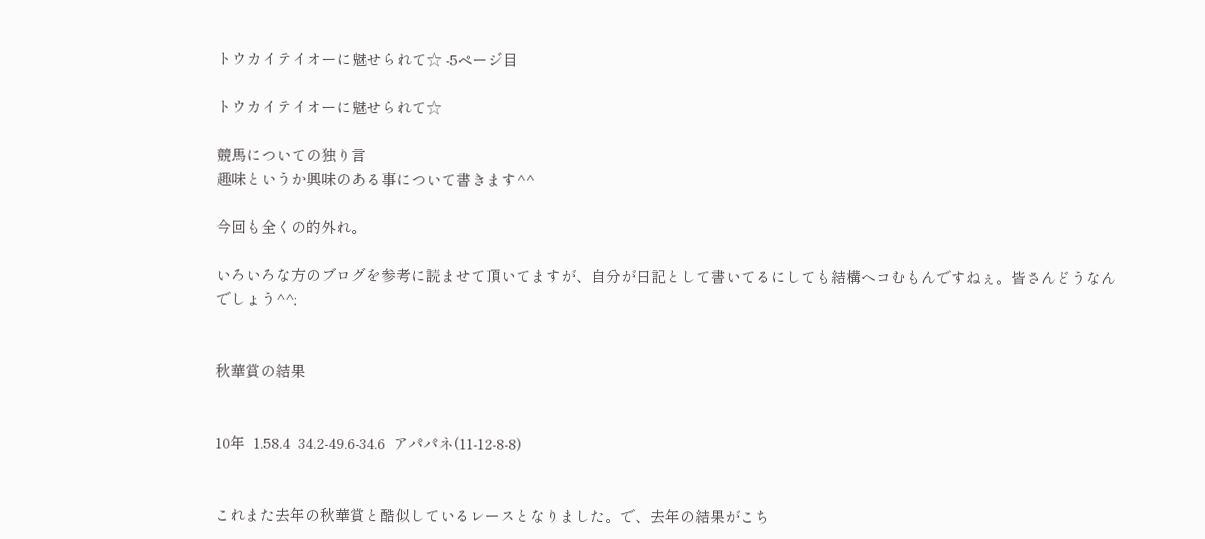トウカイテイオーに魅せられて☆ -5ページ目

トウカイテイオーに魅せられて☆

競馬についての独り言
趣味というか興味のある事について書きます^^

今回も全くの的外れ。

いろいろな方のブログを参考に読ませて頂いてますが、自分が日記として書いてるにしても結構ヘコむもんですねぇ。皆さんどうなんでしょう^^;


秋華賞の結果


10年  1.58.4  34.2-49.6-34.6  アパパネ(11-12-8-8)


これまた去年の秋華賞と酷似しているレースとなりました。で、去年の結果がこち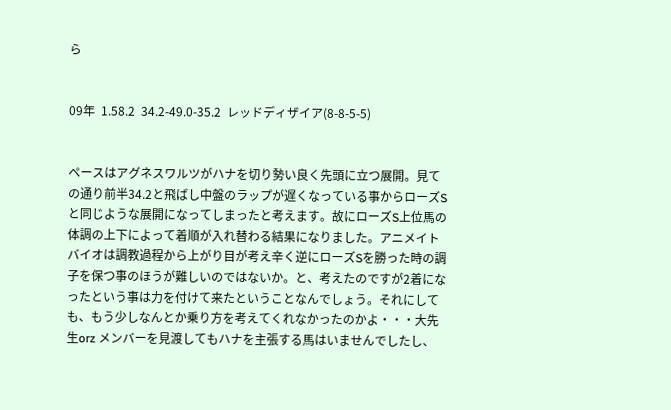ら


09年  1.58.2  34.2-49.0-35.2  レッドディザイア(8-8-5-5)


ペースはアグネスワルツがハナを切り勢い良く先頭に立つ展開。見ての通り前半34.2と飛ばし中盤のラップが遅くなっている事からローズSと同じような展開になってしまったと考えます。故にローズS上位馬の体調の上下によって着順が入れ替わる結果になりました。アニメイトバイオは調教過程から上がり目が考え辛く逆にローズSを勝った時の調子を保つ事のほうが難しいのではないか。と、考えたのですが2着になったという事は力を付けて来たということなんでしょう。それにしても、もう少しなんとか乗り方を考えてくれなかったのかよ・・・大先生orz メンバーを見渡してもハナを主張する馬はいませんでしたし、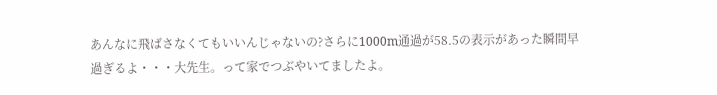あんなに飛ばさなくてもいいんじゃないの?さらに1000m通過が58.5の表示があった瞬間早過ぎるよ・・・大先生。って家でつぶやいてましたよ。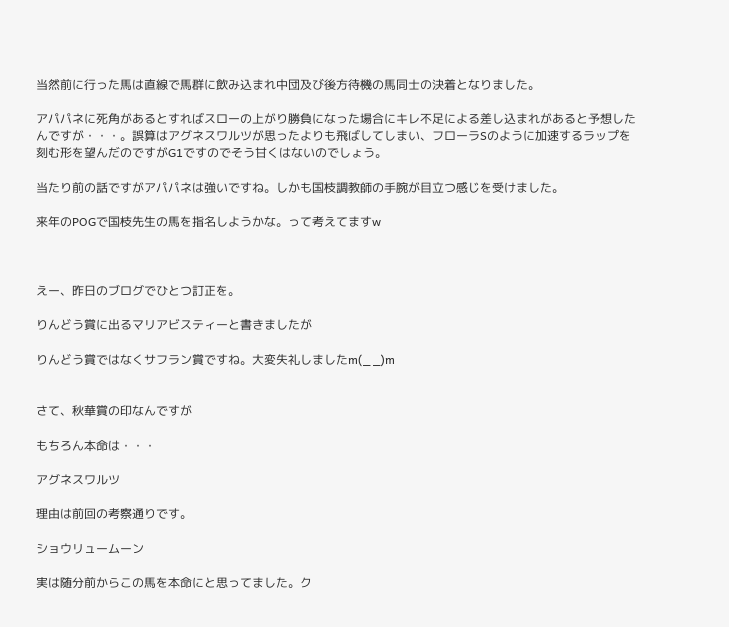当然前に行った馬は直線で馬群に飲み込まれ中団及び後方待機の馬同士の決着となりました。

アパパネに死角があるとすればスローの上がり勝負になった場合にキレ不足による差し込まれがあると予想したんですが・・・。誤算はアグネスワルツが思ったよりも飛ばしてしまい、フローラSのように加速するラップを刻む形を望んだのですがG1ですのでそう甘くはないのでしょう。

当たり前の話ですがアパパネは強いですね。しかも国枝調教師の手腕が目立つ感じを受けました。

来年のPOGで国枝先生の馬を指名しようかな。って考えてますw



えー、昨日のブログでひとつ訂正を。

りんどう賞に出るマリアビスティーと書きましたが

りんどう賞ではなくサフラン賞ですね。大変失礼しましたm(_ _)m


さて、秋華賞の印なんですが

もちろん本命は・・・

アグネスワルツ

理由は前回の考察通りです。

ショウリュームーン

実は随分前からこの馬を本命にと思ってました。ク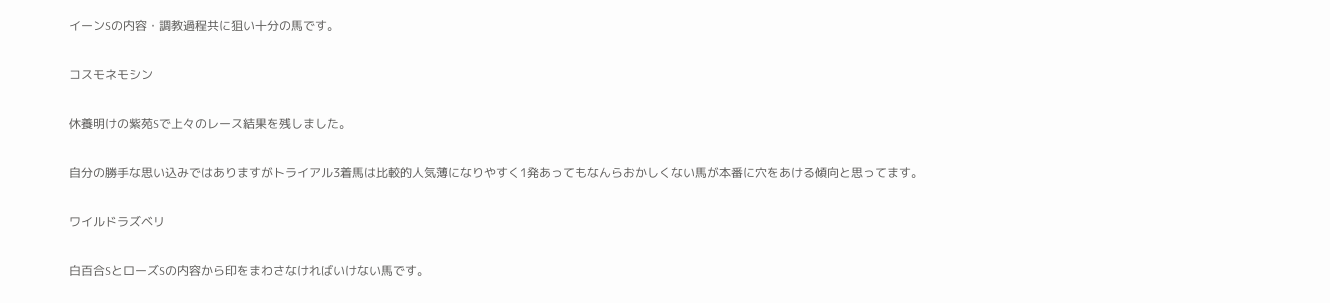イーンSの内容・調教過程共に狙い十分の馬です。

コスモネモシン

休養明けの紫苑Sで上々のレース結果を残しました。

自分の勝手な思い込みではありますがトライアル3着馬は比較的人気薄になりやすく1発あってもなんらおかしくない馬が本番に穴をあける傾向と思ってます。

ワイルドラズベリ

白百合SとローズSの内容から印をまわさなければいけない馬です。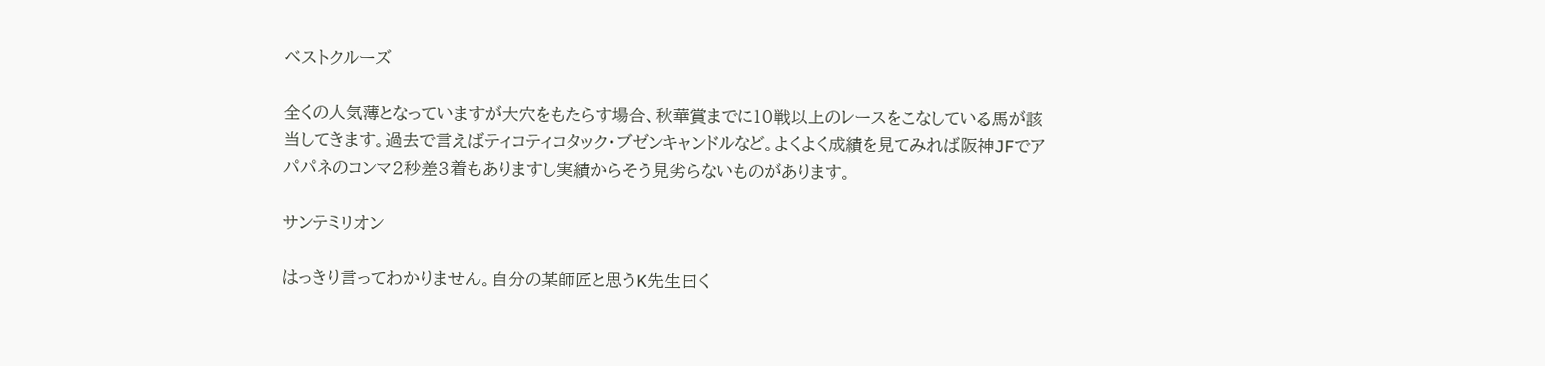ベストクルーズ

全くの人気薄となっていますが大穴をもたらす場合、秋華賞までに10戦以上のレースをこなしている馬が該当してきます。過去で言えばティコティコタック・ブゼンキャンドルなど。よくよく成績を見てみれば阪神JFでアパパネのコンマ2秒差3着もありますし実績からそう見劣らないものがあります。

サンテミリオン

はっきり言ってわかりません。自分の某師匠と思うK先生曰く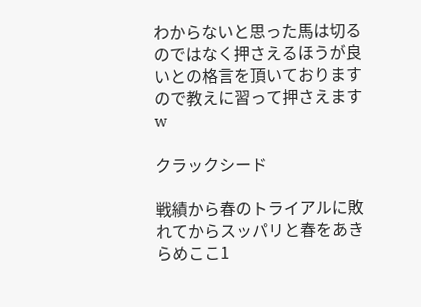わからないと思った馬は切るのではなく押さえるほうが良いとの格言を頂いておりますので教えに習って押さえますw

クラックシード

戦績から春のトライアルに敗れてからスッパリと春をあきらめここ1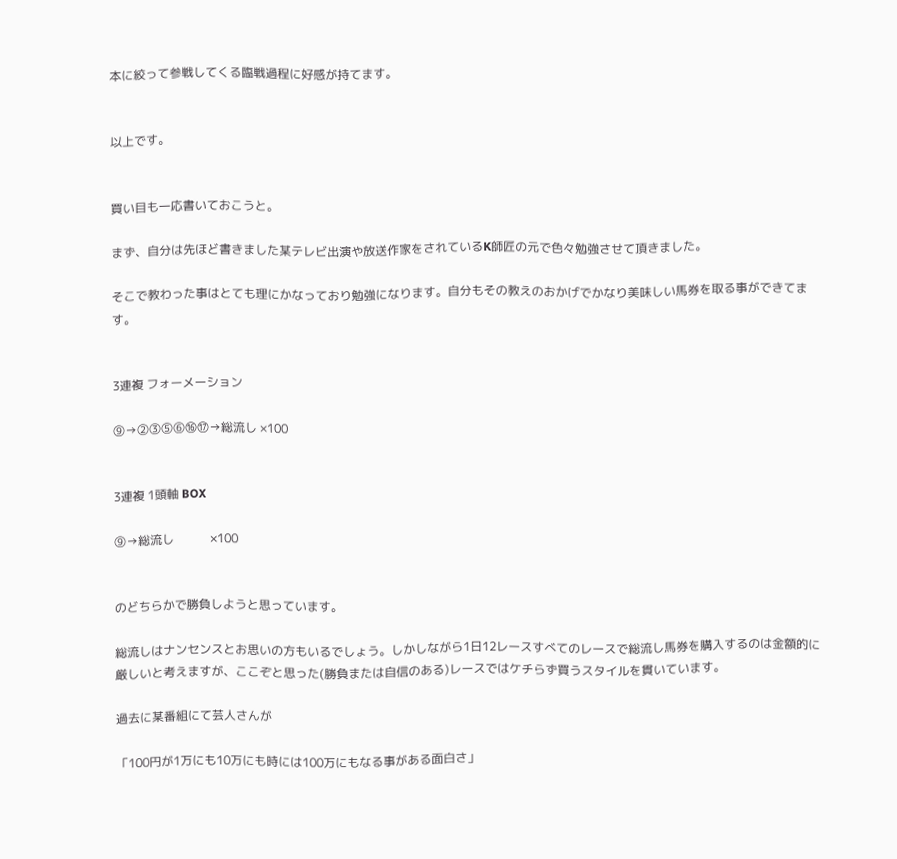本に絞って参戦してくる臨戦過程に好感が持てます。


以上です。


買い目も一応書いておこうと。

まず、自分は先ほど書きました某テレビ出演や放送作家をされているK師匠の元で色々勉強させて頂きました。

そこで教わった事はとても理にかなっており勉強になります。自分もその教えのおかげでかなり美味しい馬券を取る事ができてます。


3連複 フォーメーション

⑨→②③⑤⑥⑯⑰→総流し ×100


3連複 1頭軸 BOX

⑨→総流し            ×100


のどちらかで勝負しようと思っています。

総流しはナンセンスとお思いの方もいるでしょう。しかしながら1日12レースすべてのレースで総流し馬券を購入するのは金額的に厳しいと考えますが、ここぞと思った(勝負または自信のある)レースではケチらず買うスタイルを貫いています。

過去に某番組にて芸人さんが

「100円が1万にも10万にも時には100万にもなる事がある面白さ」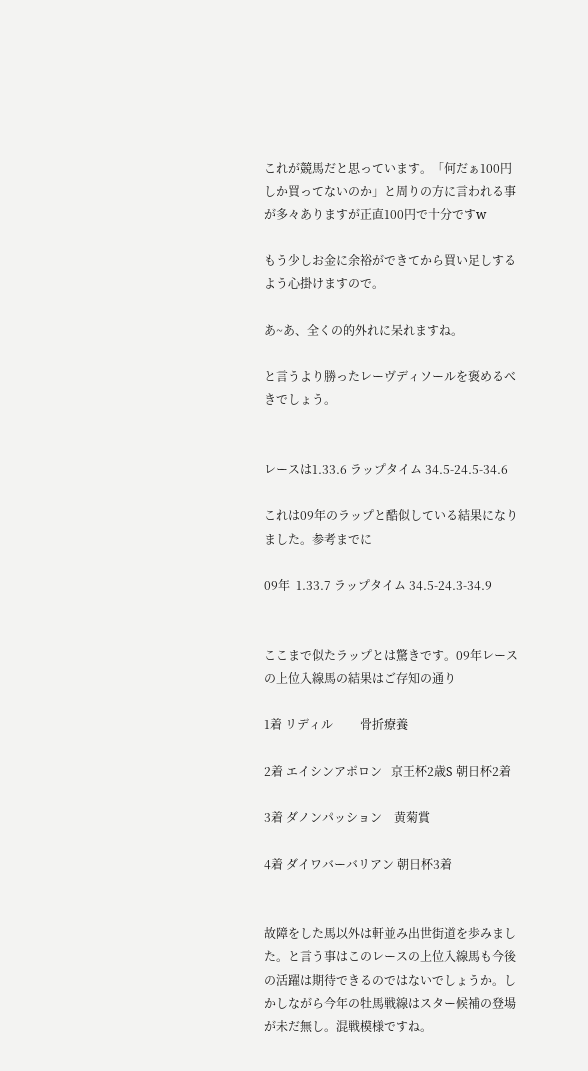これが競馬だと思っています。「何だぁ100円しか買ってないのか」と周りの方に言われる事が多々ありますが正直100円で十分ですw

もう少しお金に余裕ができてから買い足しするよう心掛けますので。

あ~あ、全くの的外れに呆れますね。

と言うより勝ったレーヴディソールを褒めるべきでしょう。


レースは1.33.6 ラップタイム 34.5-24.5-34.6

これは09年のラップと酷似している結果になりました。参考までに

09年  1.33.7 ラップタイム 34.5-24.3-34.9


ここまで似たラップとは驚きです。09年レースの上位入線馬の結果はご存知の通り

1着 リディル         骨折療養

2着 エイシンアポロン   京王杯2歳S 朝日杯2着

3着 ダノンパッション    黄菊賞

4着 ダイワバーバリアン 朝日杯3着


故障をした馬以外は軒並み出世街道を歩みました。と言う事はこのレースの上位入線馬も今後の活躍は期待できるのではないでしょうか。しかしながら今年の牡馬戦線はスター候補の登場が未だ無し。混戦模様ですね。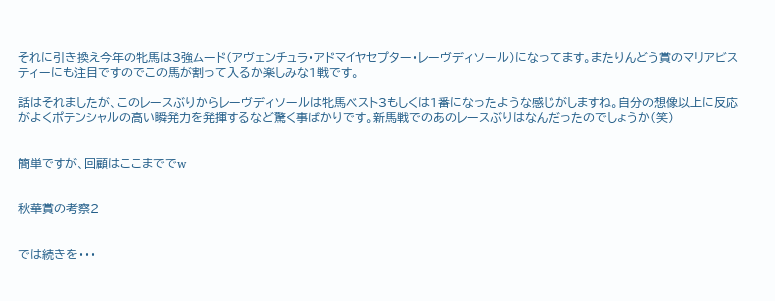それに引き換え今年の牝馬は3強ムード(アヴェンチュラ・アドマイヤセプター・レーヴディソール)になってます。またりんどう賞のマリアビスティーにも注目ですのでこの馬が割って入るか楽しみな1戦です。

話はそれましたが、このレースぶりからレーヴディソールは牝馬ベスト3もしくは1番になったような感じがしますね。自分の想像以上に反応がよくポテンシャルの高い瞬発力を発揮するなど驚く事ばかりです。新馬戦でのあのレースぶりはなんだったのでしょうか(笑)


簡単ですが、回顧はここまででw


秋華賞の考察2


では続きを・・・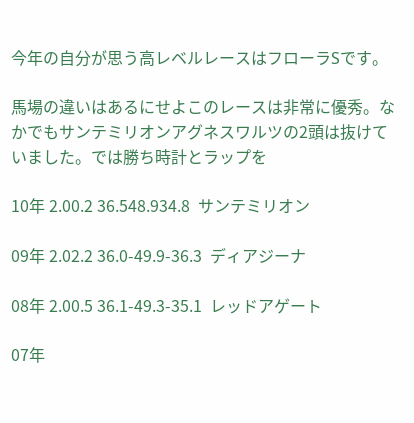今年の自分が思う高レベルレースはフローラSです。

馬場の違いはあるにせよこのレースは非常に優秀。なかでもサンテミリオンアグネスワルツの2頭は抜けていました。では勝ち時計とラップを

10年 2.00.2 36.548.934.8  サンテミリオン

09年 2.02.2 36.0-49.9-36.3  ディアジーナ

08年 2.00.5 36.1-49.3-35.1  レッドアゲート

07年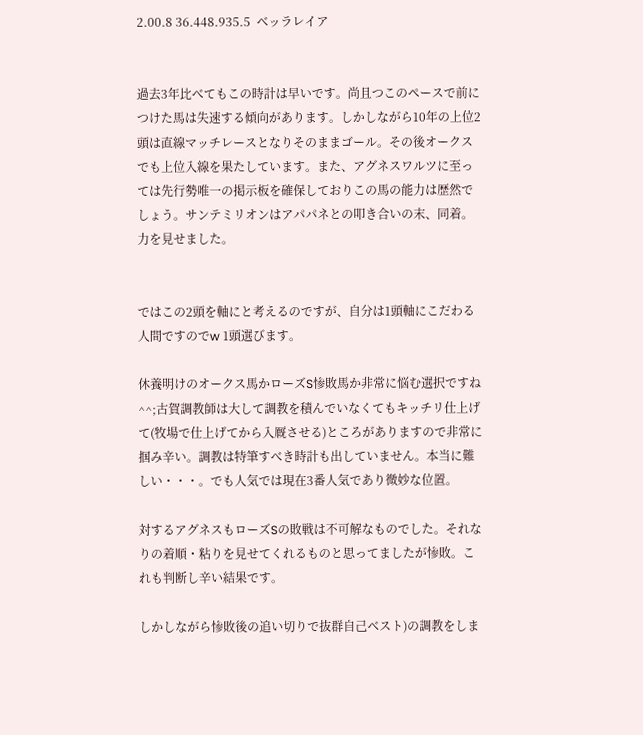2.00.8 36.448.935.5  ベッラレイア


過去3年比べてもこの時計は早いです。尚且つこのペースで前につけた馬は失速する傾向があります。しかしながら10年の上位2頭は直線マッチレースとなりそのままゴール。その後オークスでも上位入線を果たしています。また、アグネスワルツに至っては先行勢唯一の掲示板を確保しておりこの馬の能力は歴然でしょう。サンテミリオンはアパパネとの叩き合いの末、同着。力を見せました。


ではこの2頭を軸にと考えるのですが、自分は1頭軸にこだわる人間ですのでw 1頭選びます。

休養明けのオークス馬かローズS惨敗馬か非常に悩む選択ですね^^;古賀調教師は大して調教を積んでいなくてもキッチリ仕上げて(牧場で仕上げてから入厩させる)ところがありますので非常に掴み辛い。調教は特筆すべき時計も出していません。本当に難しい・・・。でも人気では現在3番人気であり微妙な位置。

対するアグネスもローズSの敗戦は不可解なものでした。それなりの着順・粘りを見せてくれるものと思ってましたが惨敗。これも判断し辛い結果です。

しかしながら惨敗後の追い切りで抜群自己ベスト)の調教をしま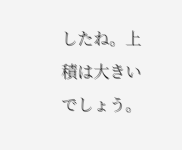したね。上積は大きいでしょう。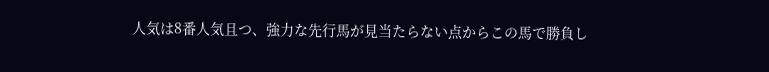人気は8番人気且つ、強力な先行馬が見当たらない点からこの馬で勝負し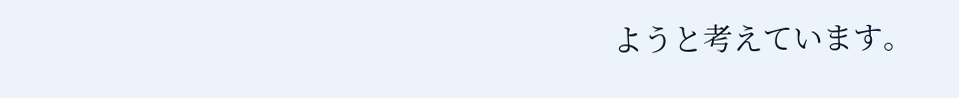ようと考えています。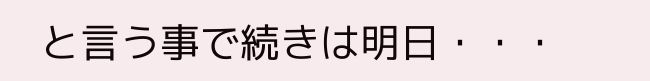と言う事で続きは明日・・・